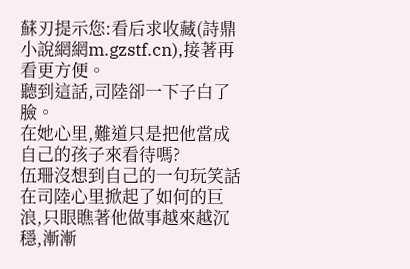蘇刃提示您:看后求收藏(詩鼎小說網網m.gzstf.cn),接著再看更方便。
聽到這話,司陸卻一下子白了臉。
在她心里,難道只是把他當成自己的孩子來看待嗎?
伍珊沒想到自己的一句玩笑話在司陸心里掀起了如何的巨浪,只眼瞧著他做事越來越沉穩,漸漸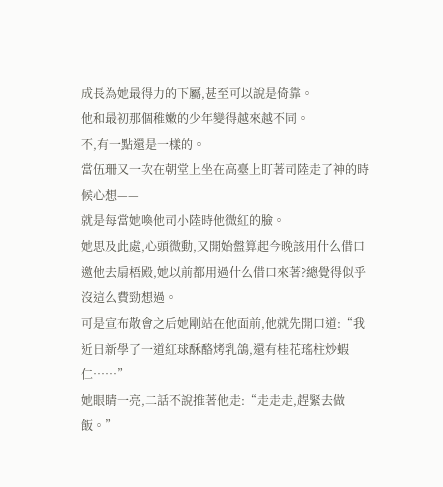成長為她最得力的下屬,甚至可以說是倚靠。
他和最初那個稚嫩的少年變得越來越不同。
不,有一點還是一樣的。
當伍珊又一次在朝堂上坐在高臺上盯著司陸走了神的時候心想——
就是每當她喚他司小陸時他微紅的臉。
她思及此處,心頭微動,又開始盤算起今晚該用什么借口邀他去扇梧殿,她以前都用過什么借口來著?總覺得似乎沒這么費勁想過。
可是宣布散會之后她剛站在他面前,他就先開口道:“我近日新學了一道紅球酥酪烤乳鴿,還有桂花瑤柱炒蝦仁……”
她眼睛一亮,二話不說推著他走:“走走走,趕緊去做飯。”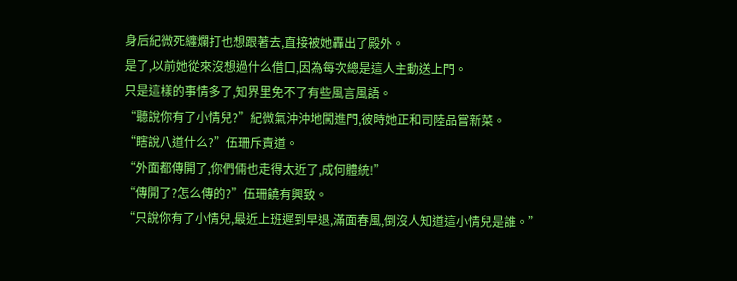身后紀微死纏爛打也想跟著去,直接被她轟出了殿外。
是了,以前她從來沒想過什么借口,因為每次總是這人主動送上門。
只是這樣的事情多了,知界里免不了有些風言風語。
“聽說你有了小情兒?”紀微氣沖沖地闖進門,彼時她正和司陸品嘗新菜。
“瞎說八道什么?”伍珊斥責道。
“外面都傳開了,你們倆也走得太近了,成何體統!”
“傳開了?怎么傳的?”伍珊饒有興致。
“只說你有了小情兒,最近上班遲到早退,滿面春風,倒沒人知道這小情兒是誰。”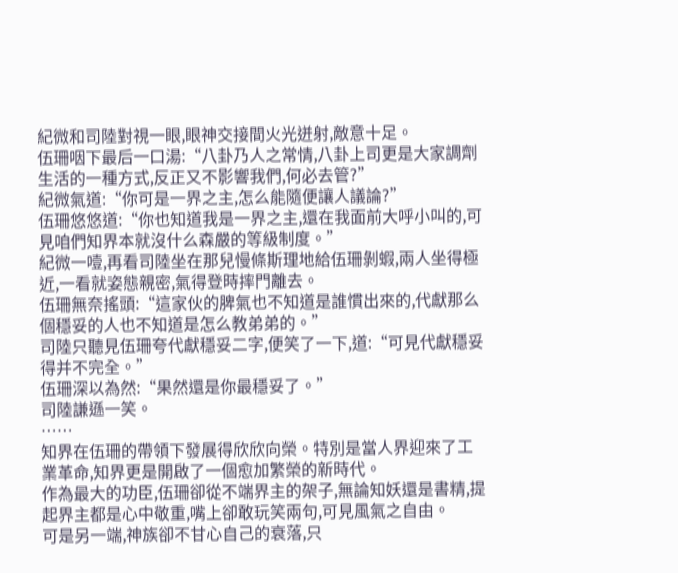紀微和司陸對視一眼,眼神交接間火光迸射,敵意十足。
伍珊咽下最后一口湯:“八卦乃人之常情,八卦上司更是大家調劑生活的一種方式,反正又不影響我們,何必去管?”
紀微氣道:“你可是一界之主,怎么能隨便讓人議論?”
伍珊悠悠道:“你也知道我是一界之主,還在我面前大呼小叫的,可見咱們知界本就沒什么森嚴的等級制度。”
紀微一噎,再看司陸坐在那兒慢條斯理地給伍珊剝蝦,兩人坐得極近,一看就姿態親密,氣得登時摔門離去。
伍珊無奈搖頭:“這家伙的脾氣也不知道是誰慣出來的,代獻那么個穩妥的人也不知道是怎么教弟弟的。”
司陸只聽見伍珊夸代獻穩妥二字,便笑了一下,道:“可見代獻穩妥得并不完全。”
伍珊深以為然:“果然還是你最穩妥了。”
司陸謙遜一笑。
……
知界在伍珊的帶領下發展得欣欣向榮。特別是當人界迎來了工業革命,知界更是開啟了一個愈加繁榮的新時代。
作為最大的功臣,伍珊卻從不端界主的架子,無論知妖還是書精,提起界主都是心中敬重,嘴上卻敢玩笑兩句,可見風氣之自由。
可是另一端,神族卻不甘心自己的衰落,只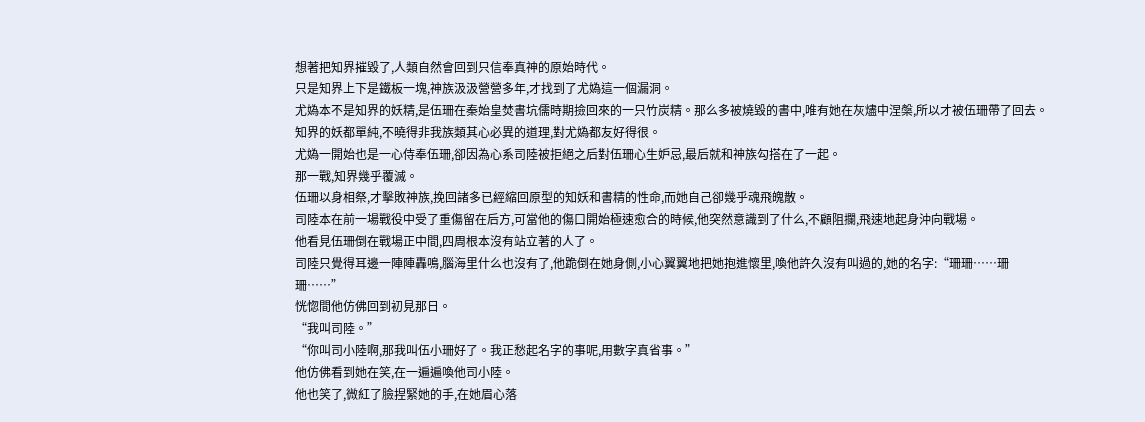想著把知界摧毀了,人類自然會回到只信奉真神的原始時代。
只是知界上下是鐵板一塊,神族汲汲營營多年,才找到了尤媯這一個漏洞。
尤媯本不是知界的妖精,是伍珊在秦始皇焚書坑儒時期撿回來的一只竹炭精。那么多被燒毀的書中,唯有她在灰燼中涅槃,所以才被伍珊帶了回去。
知界的妖都單純,不曉得非我族類其心必異的道理,對尤媯都友好得很。
尤媯一開始也是一心侍奉伍珊,卻因為心系司陸被拒絕之后對伍珊心生妒忌,最后就和神族勾搭在了一起。
那一戰,知界幾乎覆滅。
伍珊以身相祭,才擊敗神族,挽回諸多已經縮回原型的知妖和書精的性命,而她自己卻幾乎魂飛魄散。
司陸本在前一場戰役中受了重傷留在后方,可當他的傷口開始極速愈合的時候,他突然意識到了什么,不顧阻攔,飛速地起身沖向戰場。
他看見伍珊倒在戰場正中間,四周根本沒有站立著的人了。
司陸只覺得耳邊一陣陣轟鳴,腦海里什么也沒有了,他跪倒在她身側,小心翼翼地把她抱進懷里,喚他許久沒有叫過的,她的名字:“珊珊……珊珊……”
恍惚間他仿佛回到初見那日。
“我叫司陸。”
“你叫司小陸啊,那我叫伍小珊好了。我正愁起名字的事呢,用數字真省事。”
他仿佛看到她在笑,在一遍遍喚他司小陸。
他也笑了,微紅了臉捏緊她的手,在她眉心落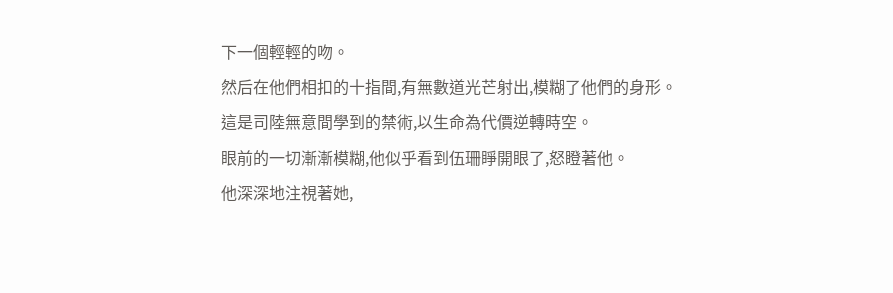下一個輕輕的吻。
然后在他們相扣的十指間,有無數道光芒射出,模糊了他們的身形。
這是司陸無意間學到的禁術,以生命為代價逆轉時空。
眼前的一切漸漸模糊,他似乎看到伍珊睜開眼了,怒瞪著他。
他深深地注視著她,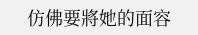仿佛要將她的面容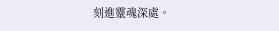刻進靈魂深處。